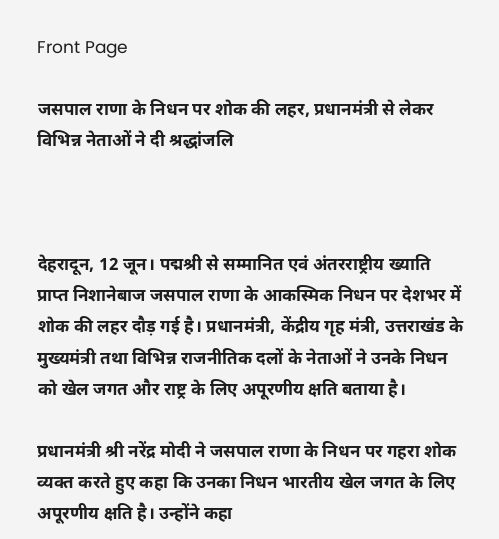Front Page

जसपाल राणा के निधन पर शोक की लहर, प्रधानमंत्री से लेकर विभिन्न नेताओं ने दी श्रद्धांजलि



देहरादून, 12 जून। पद्मश्री से सम्मानित एवं अंतरराष्ट्रीय ख्याति प्राप्त निशानेबाज जसपाल राणा के आकस्मिक निधन पर देशभर में शोक की लहर दौड़ गई है। प्रधानमंत्री, केंद्रीय गृह मंत्री, उत्तराखंड के मुख्यमंत्री तथा विभिन्न राजनीतिक दलों के नेताओं ने उनके निधन को खेल जगत और राष्ट्र के लिए अपूरणीय क्षति बताया है।

प्रधानमंत्री श्री नरेंद्र मोदी ने जसपाल राणा के निधन पर गहरा शोक व्यक्त करते हुए कहा कि उनका निधन भारतीय खेल जगत के लिए अपूरणीय क्षति है। उन्होंने कहा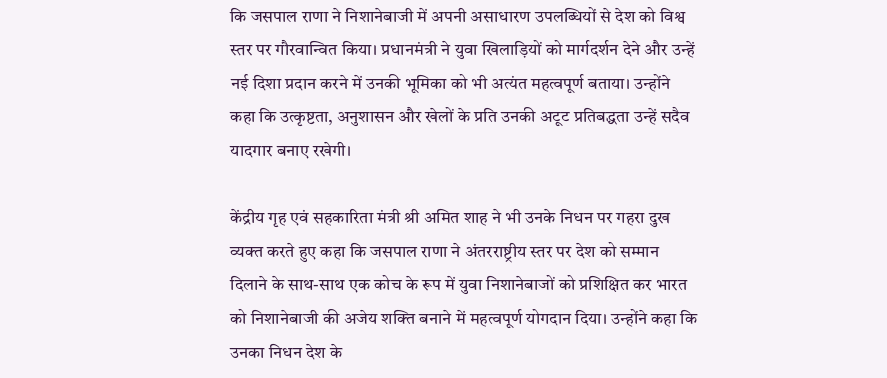कि जसपाल राणा ने निशानेबाजी में अपनी असाधारण उपलब्धियों से देश को विश्व स्तर पर गौरवान्वित किया। प्रधानमंत्री ने युवा खिलाड़ियों को मार्गदर्शन देने और उन्हें नई दिशा प्रदान करने में उनकी भूमिका को भी अत्यंत महत्वपूर्ण बताया। उन्होंने कहा कि उत्कृष्टता, अनुशासन और खेलों के प्रति उनकी अटूट प्रतिबद्धता उन्हें सदैव यादगार बनाए रखेगी।

केंद्रीय गृह एवं सहकारिता मंत्री श्री अमित शाह ने भी उनके निधन पर गहरा दुख व्यक्त करते हुए कहा कि जसपाल राणा ने अंतरराष्ट्रीय स्तर पर देश को सम्मान दिलाने के साथ-साथ एक कोच के रूप में युवा निशानेबाजों को प्रशिक्षित कर भारत को निशानेबाजी की अजेय शक्ति बनाने में महत्वपूर्ण योगदान दिया। उन्होंने कहा कि उनका निधन देश के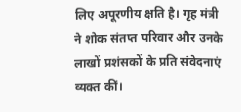लिए अपूरणीय क्षति है। गृह मंत्री ने शोक संतप्त परिवार और उनके लाखों प्रशंसकों के प्रति संवेदनाएं व्यक्त कीं।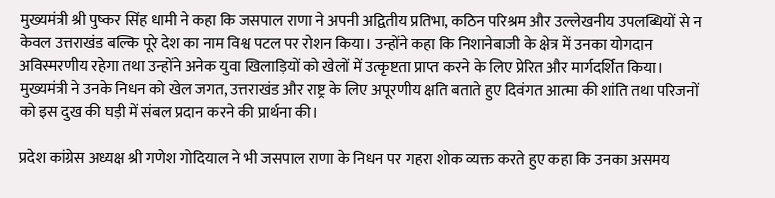मुख्यमंत्री श्री पुष्कर सिंह धामी ने कहा कि जसपाल राणा ने अपनी अद्वितीय प्रतिभा, कठिन परिश्रम और उल्लेखनीय उपलब्धियों से न केवल उत्तराखंड बल्कि पूरे देश का नाम विश्व पटल पर रोशन किया। उन्होंने कहा कि निशानेबाजी के क्षेत्र में उनका योगदान अविस्मरणीय रहेगा तथा उन्होंने अनेक युवा खिलाड़ियों को खेलों में उत्कृष्टता प्राप्त करने के लिए प्रेरित और मार्गदर्शित किया। मुख्यमंत्री ने उनके निधन को खेल जगत, उत्तराखंड और राष्ट्र के लिए अपूरणीय क्षति बताते हुए दिवंगत आत्मा की शांति तथा परिजनों को इस दुख की घड़ी में संबल प्रदान करने की प्रार्थना की।

प्रदेश कांग्रेस अध्यक्ष श्री गणेश गोदियाल ने भी जसपाल राणा के निधन पर गहरा शोक व्यक्त करते हुए कहा कि उनका असमय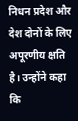निधन प्रदेश और देश दोनों के लिए अपूरणीय क्षति है। उन्होंने कहा कि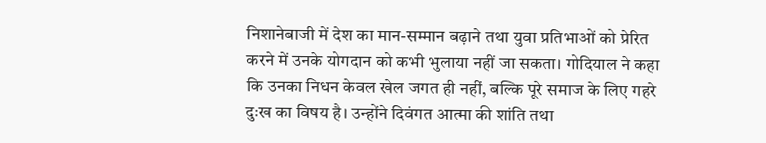निशानेबाजी में देश का मान-सम्मान बढ़ाने तथा युवा प्रतिभाओं को प्रेरित करने में उनके योगदान को कभी भुलाया नहीं जा सकता। गोदियाल ने कहा कि उनका निधन केवल खेल जगत ही नहीं, बल्कि पूरे समाज के लिए गहरे दुःख का विषय है। उन्होंने दिवंगत आत्मा की शांति तथा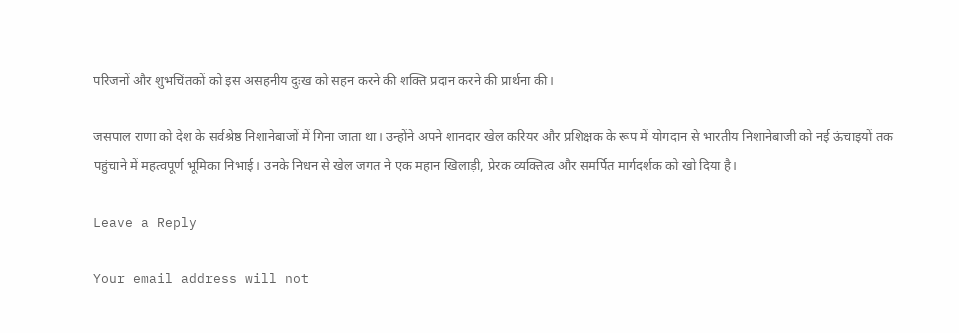परिजनों और शुभचिंतकों को इस असहनीय दुःख को सहन करने की शक्ति प्रदान करने की प्रार्थना की।

जसपाल राणा को देश के सर्वश्रेष्ठ निशानेबाजों में गिना जाता था। उन्होंने अपने शानदार खेल करियर और प्रशिक्षक के रूप में योगदान से भारतीय निशानेबाजी को नई ऊंचाइयों तक पहुंचाने में महत्वपूर्ण भूमिका निभाई। उनके निधन से खेल जगत ने एक महान खिलाड़ी, प्रेरक व्यक्तित्व और समर्पित मार्गदर्शक को खो दिया है।

Leave a Reply

Your email address will not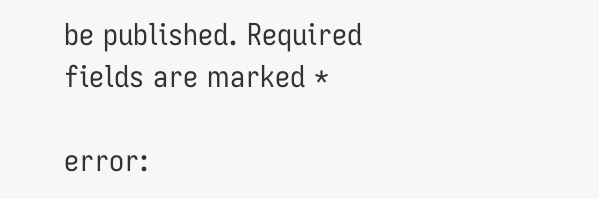be published. Required fields are marked *

error: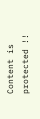Content is protected !!